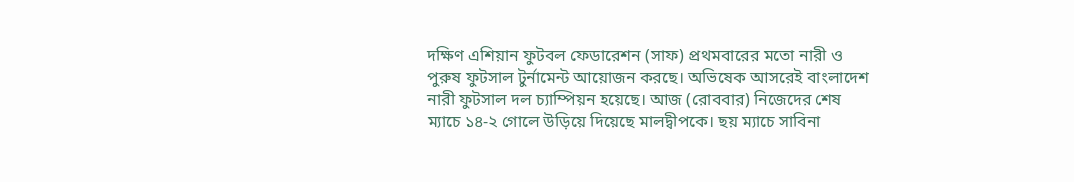দক্ষিণ এশিয়ান ফুটবল ফেডারেশন (সাফ) প্রথমবারের মতো নারী ও পুরুষ ফুটসাল টুর্নামেন্ট আয়োজন করছে। অভিষেক আসরেই বাংলাদেশ নারী ফুটসাল দল চ্যাম্পিয়ন হয়েছে। আজ (রোববার) নিজেদের শেষ ম্যাচে ১৪-২ গোলে উড়িয়ে দিয়েছে মালদ্বীপকে। ছয় ম্যাচে সাবিনা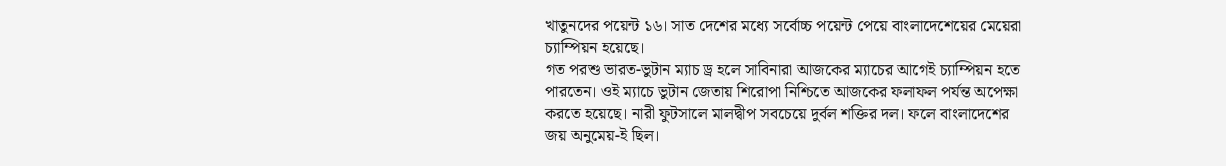খাতুনদের পয়েন্ট ১৬। সাত দেশের মধ্যে সর্বোচ্চ পয়েন্ট পেয়ে বাংলাদেশেয়ের মেয়েরা চ্যাম্পিয়ন হয়েছে।
গত পরশু ভারত-ভুটান ম্যাচ ড্র হলে সাবিনারা আজকের ম্যাচের আগেই চ্যাম্পিয়ন হতে পারতেন। ওই ম্যাচে ভুটান জেতায় শিরোপা নিশ্চিতে আজকের ফলাফল পর্যন্ত অপেক্ষা করতে হয়েছে। নারী ফুটসালে মালদ্বীপ সবচেয়ে দুর্বল শক্তির দল। ফলে বাংলাদেশের জয় অনুমেয়-ই ছিল।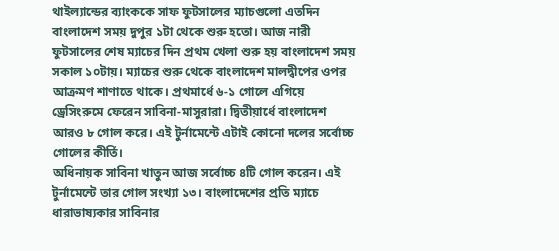থাইল্যান্ডের ব্যাংককে সাফ ফুটসালের ম্যাচগুলো এতদিন বাংলাদেশ সময় দুপুর ১টা থেকে শুরু হতো। আজ নারী ফুটসালের শেষ ম্যাচের দিন প্রথম খেলা শুরু হয় বাংলাদেশ সময় সকাল ১০টায়। ম্যাচের শুরু থেকে বাংলাদেশ মালদ্বীপের ওপর আক্রমণ শাণাতে থাকে। প্রথমার্ধে ৬-১ গোলে এগিয়ে ড্রেসিংরুমে ফেরেন সাবিনা-মাসুরারা। দ্বিতীয়ার্ধে বাংলাদেশ আরও ৮ গোল করে। এই টুর্নামেন্টে এটাই কোনো দলের সর্বোচ্চ গোলের কীর্তি।
অধিনায়ক সাবিনা খাতুন আজ সর্বোচ্চ ৪টি গোল করেন। এই টুর্নামেন্টে তার গোল সংখ্যা ১৩। বাংলাদেশের প্রতি ম্যাচে ধারাভাষ্যকার সাবিনার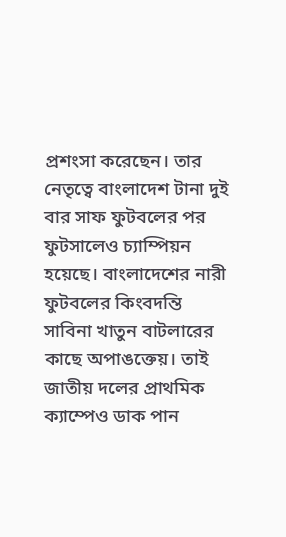প্রশংসা করেছেন। তার নেতৃত্বে বাংলাদেশ টানা দুই বার সাফ ফুটবলের পর ফুটসালেও চ্যাম্পিয়ন হয়েছে। বাংলাদেশের নারী ফুটবলের কিংবদন্তি সাবিনা খাতুন বাটলারের কাছে অপাঙক্তেয়। তাই জাতীয় দলের প্রাথমিক ক্যাম্পেও ডাক পান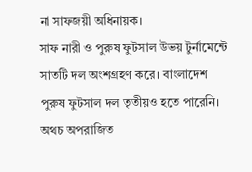না সাফজয়ী অধিনায়ক।
সাফ নারী ও পুরুষ ফুটসাল উভয় টুর্নামেন্টে সাতটি দল অংশগ্রহণ করে। বাংলাদেশ পুরুষ ফুটসাল দল তৃতীয়ও হতে পারেনি। অথচ অপরাজিত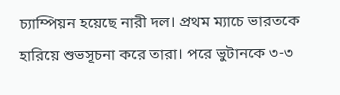চ্যাম্পিয়ন হয়েছে নারী দল। প্রথম ম্যাচে ভারতকে হারিয়ে শুভসূচনা করে তারা। পরে ভুটানকে ৩-৩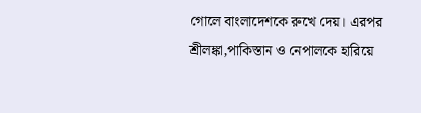গোলে বাংলাদেশকে রুখে দেয়। এরপর শ্রীলঙ্কা,পাকিস্তান ও নেপালকে হারিয়ে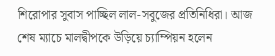শিরোপার সুবাস পাচ্ছিল লাল-সবুজের প্রতিনিধিরা। আজ শেষ ম্যাচে মালদ্বীপকে উড়িয়ে চ্যাম্পিয়ন হলেন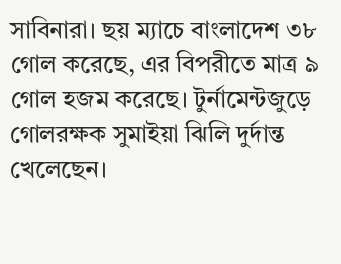সাবিনারা। ছয় ম্যাচে বাংলাদেশ ৩৮ গোল করেছে, এর বিপরীতে মাত্র ৯ গোল হজম করেছে। টুর্নামেন্টজুড়ে গোলরক্ষক সুমাইয়া ঝিলি দুর্দান্ত খেলেছেন।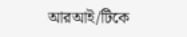আরআই/টিকে